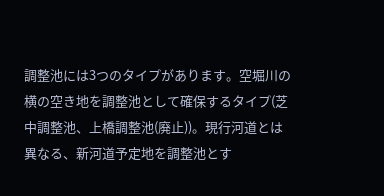調整池には3つのタイプがあります。空堀川の横の空き地を調整池として確保するタイプ(芝中調整池、上橋調整池(廃止))。現行河道とは異なる、新河道予定地を調整池とす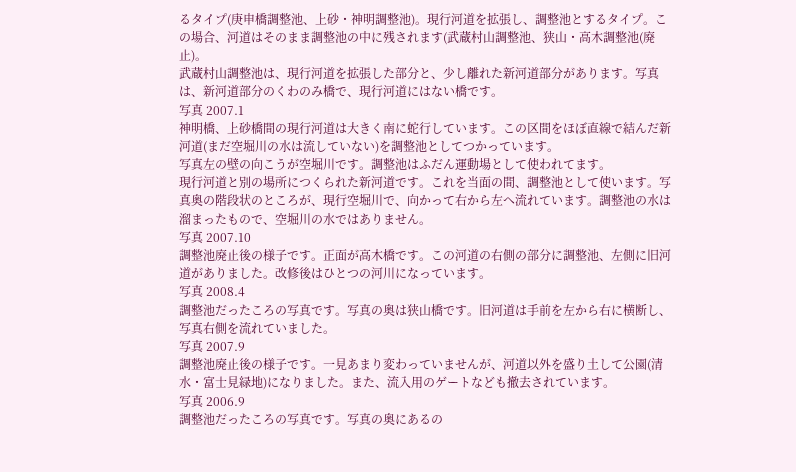るタイプ(庚申橋調整池、上砂・神明調整池)。現行河道を拡張し、調整池とするタイプ。この場合、河道はそのまま調整池の中に残されます(武蔵村山調整池、狭山・高木調整池(廃止)。
武蔵村山調整池は、現行河道を拡張した部分と、少し離れた新河道部分があります。写真は、新河道部分のくわのみ橋で、現行河道にはない橋です。
写真 2007.1
神明橋、上砂橋間の現行河道は大きく南に蛇行しています。この区間をほぼ直線で結んだ新河道(まだ空堀川の水は流していない)を調整池としてつかっています。
写真左の壁の向こうが空堀川です。調整池はふだん運動場として使われてます。
現行河道と別の場所につくられた新河道です。これを当面の間、調整池として使います。写真奥の階段状のところが、現行空堀川で、向かって右から左へ流れています。調整池の水は溜まったもので、空堀川の水ではありません。
写真 2007.10
調整池廃止後の様子です。正面が高木橋です。この河道の右側の部分に調整池、左側に旧河道がありました。改修後はひとつの河川になっています。
写真 2008.4
調整池だったころの写真です。写真の奥は狭山橋です。旧河道は手前を左から右に横断し、写真右側を流れていました。
写真 2007.9
調整池廃止後の様子です。一見あまり変わっていませんが、河道以外を盛り土して公園(清水・富士見緑地)になりました。また、流入用のゲートなども撤去されています。
写真 2006.9
調整池だったころの写真です。写真の奥にあるの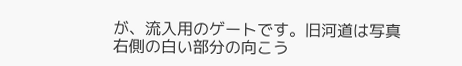が、流入用のゲートです。旧河道は写真右側の白い部分の向こう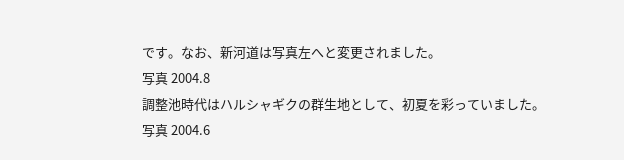です。なお、新河道は写真左へと変更されました。
写真 2004.8
調整池時代はハルシャギクの群生地として、初夏を彩っていました。
写真 2004.6